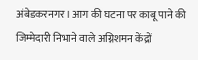अंबेडकरनगर। आग की घटना पर काबू पाने की जिम्मेदारी निभाने वाले अग्निशमन केंद्रों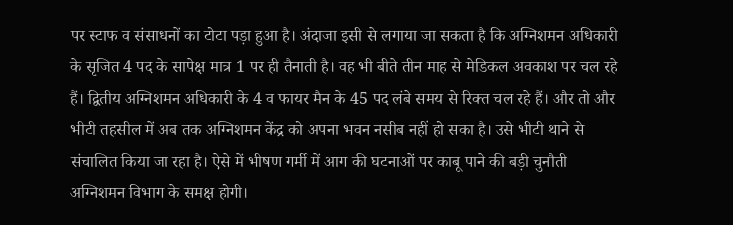पर स्टाफ व संसाधनों का टोटा पड़ा हुआ है। अंदाजा इसी से लगाया जा सकता है कि अग्निशमन अधिकारी के सृजित 4 पद के सापेक्ष मात्र 1 पर ही तैनाती है। वह भी बीते तीन माह से मेडिकल अवकाश पर चल रहे हैं। द्वितीय अग्निशमन अधिकारी के 4 व फायर मैन के 45 पद लंबे समय से रिक्त चल रहे हैं। और तो और भीटी तहसील में अब तक अग्निशमन केंद्र को अपना भवन नसीब नहीं हो सका है। उसे भीटी थाने से संचालित किया जा रहा है। ऐसे में भीषण गर्मी में आग की घटनाओं पर काबू पाने की बड़ी चुनौती अग्निशमन विभाग के समक्ष होगी।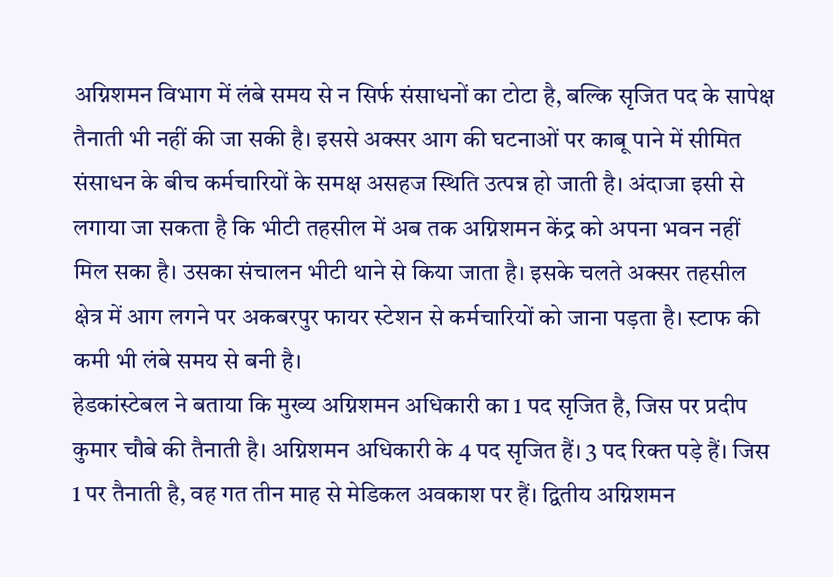अग्निशमन विभाग में लंबे समय से न सिर्फ संसाधनों का टोटा है, बल्कि सृजित पद के सापेक्ष तैनाती भी नहीं की जा सकी है। इससे अक्सर आग की घटनाओं पर काबू पाने में सीमित संसाधन के बीच कर्मचारियों के समक्ष असहज स्थिति उत्पन्न हो जाती है। अंदाजा इसी से लगाया जा सकता है कि भीटी तहसील में अब तक अग्निशमन केंद्र को अपना भवन नहीं मिल सका है। उसका संचालन भीटी थाने से किया जाता है। इसके चलते अक्सर तहसील क्षेत्र में आग लगने पर अकबरपुर फायर स्टेशन से कर्मचारियों को जाना पड़ता है। स्टाफ की कमी भी लंबे समय से बनी है।
हेडकांस्टेबल ने बताया कि मुख्य अग्निशमन अधिकारी का 1 पद सृजित है, जिस पर प्रदीप कुमार चौबे की तैनाती है। अग्निशमन अधिकारी के 4 पद सृजित हैं। 3 पद रिक्त पड़े हैं। जिस 1 पर तैनाती है, वह गत तीन माह से मेडिकल अवकाश पर हैं। द्वितीय अग्निशमन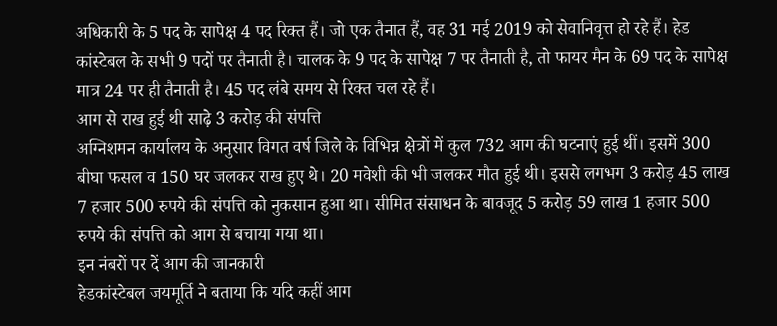अधिकारी के 5 पद के सापेक्ष 4 पद रिक्त हैं। जो एक तैनात हैं, वह 31 मई 2019 को सेवानिवृत्त हो रहे हैं। हेड कांस्टेबल के सभी 9 पदों पर तैनाती है। चालक के 9 पद के सापेक्ष 7 पर तैनाती है, तो फायर मैन के 69 पद के सापेक्ष मात्र 24 पर ही तैनाती है। 45 पद लंबे समय से रिक्त चल रहे हैं।
आग से राख हुई थी साढ़े 3 करोड़ की संपत्ति
अग्निशमन कार्यालय के अनुसार विगत वर्ष जिले के विभिन्न क्षेत्रों में कुल 732 आग की घटनाएं हुई थीं। इसमें 300 बीघा फसल व 150 घर जलकर राख हुए थे। 20 मवेशी की भी जलकर मौत हुई थी। इससे लगभग 3 करोड़ 45 लाख 7 हजार 500 रुपये की संपत्ति को नुकसान हुआ था। सीमित संसाधन के बावजूद 5 करोड़ 59 लाख 1 हजार 500 रुपये की संपत्ति को आग से बचाया गया था।
इन नंबरों पर दें आग की जानकारी
हेडकांस्टेबल जयमूर्ति ने बताया कि यदि कहीं आग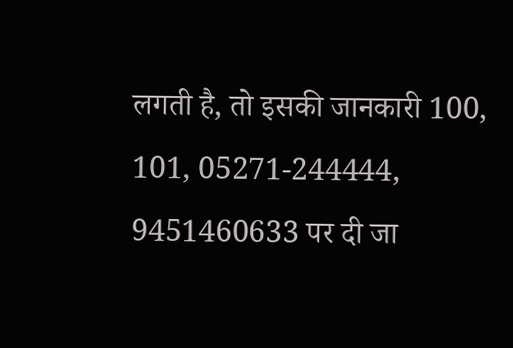लगती है, तो इसकी जानकारी 100, 101, 05271-244444, 9451460633 पर दी जा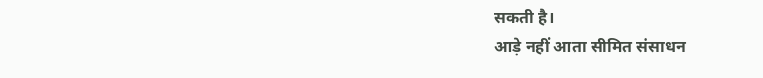सकती है।
आड़े नहीं आता सीमित संसाधन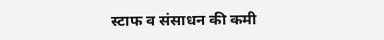स्टाफ व संसाधन की कमी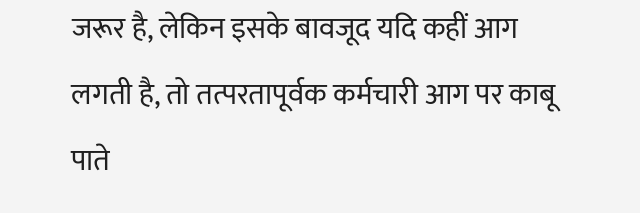जरूर है, लेकिन इसके बावजूद यदि कहीं आग लगती है, तो तत्परतापूर्वक कर्मचारी आग पर काबू पाते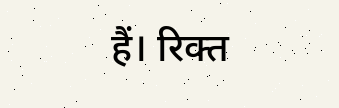हैं। रिक्त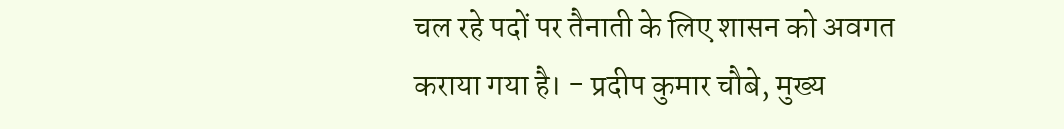चल रहे पदों पर तैनाती के लिए शासन को अवगत कराया गया है। - प्रदीप कुमार चौबे, मुख्य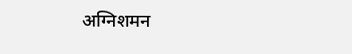अग्निशमन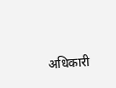अधिकारी